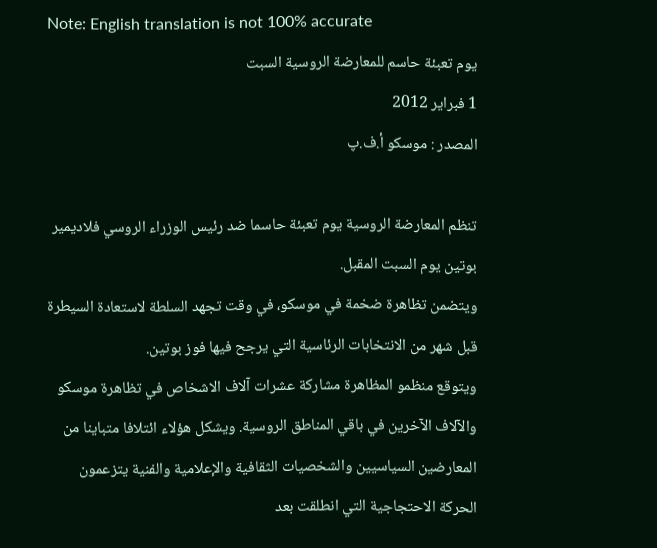Note: English translation is not 100% accurate
يوم تعبئة حاسم للمعارضة الروسية السبت
1 فبراير 2012
المصدر : موسكو أ.ف.پ

تنظم المعارضة الروسية يوم تعبئة حاسما ضد رئيس الوزراء الروسي فلاديمير بوتين يوم السبت المقبل.
ويتضمن تظاهرة ضخمة في موسكو، في وقت تجهد السلطة لاستعادة السيطرة قبل شهر من الانتخابات الرئاسية التي يرجح فيها فوز بوتين.
ويتوقع منظمو المظاهرة مشاركة عشرات آلاف الاشخاص في تظاهرة موسكو والآلاف الآخرين في باقي المناطق الروسية. ويشكل هؤلاء ائتلافا متباينا من المعارضين السياسيين والشخصيات الثقافية والإعلامية والفنية يتزعمون الحركة الاحتجاجية التي انطلقت بعد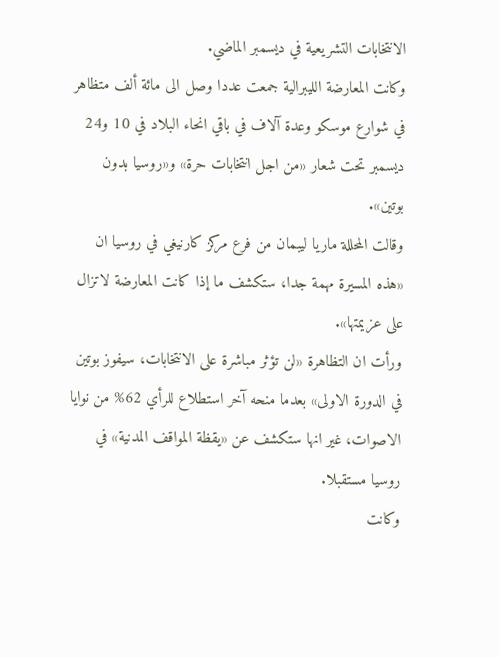الانتخابات التشريعية في ديسمبر الماضي.
وكانت المعارضة الليبرالية جمعت عددا وصل الى مائة ألف متظاهر في شوارع موسكو وعدة آلاف في باقي انحاء البلاد في 10 و24 ديسمبر تحت شعار «من اجل انتخابات حرة» و«روسيا بدون بوتين».
وقالت المحللة ماريا ليبمان من فرع مركز كارنيغي في روسيا ان «هذه المسيرة مهمة جدا، ستكشف ما إذا كانت المعارضة لاتزال على عزيمتها».
ورأت ان التظاهرة «لن تؤثر مباشرة على الانتخابات، سيفوز بوتين في الدورة الاولى» بعدما منحه آخر استطلاع للرأي 62% من نوايا الاصوات، غير انها ستكشف عن «يقظة المواقف المدنية» في روسيا مستقبلا.
وكانت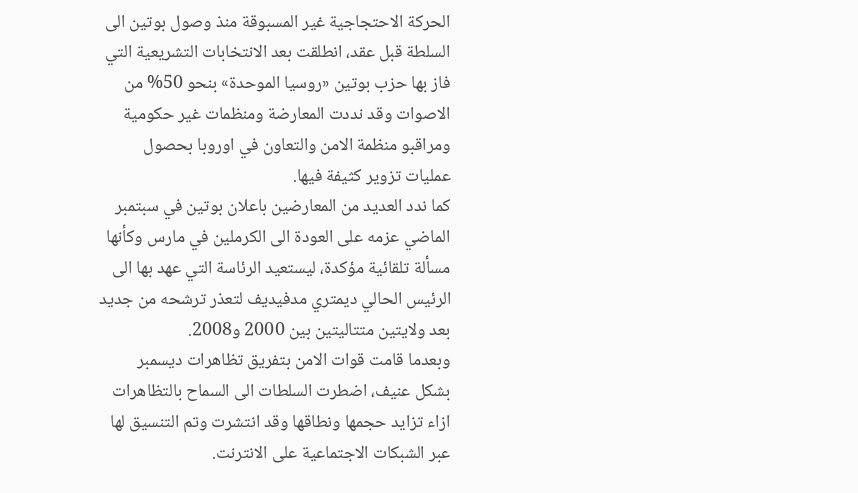الحركة الاحتجاجية غير المسبوقة منذ وصول بوتين الى السلطة قبل عقد، انطلقت بعد الانتخابات التشريعية التي فاز بها حزب بوتين «روسيا الموحدة» بنحو 50% من الاصوات وقد نددت المعارضة ومنظمات غير حكومية ومراقبو منظمة الامن والتعاون في اوروبا بحصول عمليات تزوير كثيفة فيها.
كما ندد العديد من المعارضين باعلان بوتين في سبتمبر الماضي عزمه على العودة الى الكرملين في مارس وكأنها مسألة تلقائية مؤكدة، ليستعيد الرئاسة التي عهد بها الى الرئيس الحالي ديمتري مدفيديف لتعذر ترشحه من جديد بعد ولايتين متتاليتين بين 2000 و2008.
وبعدما قامت قوات الامن بتفريق تظاهرات ديسمبر بشكل عنيف، اضطرت السلطات الى السماح بالتظاهرات ازاء تزايد حجمها ونطاقها وقد انتشرت وتم التنسيق لها عبر الشبكات الاجتماعية على الانترنت.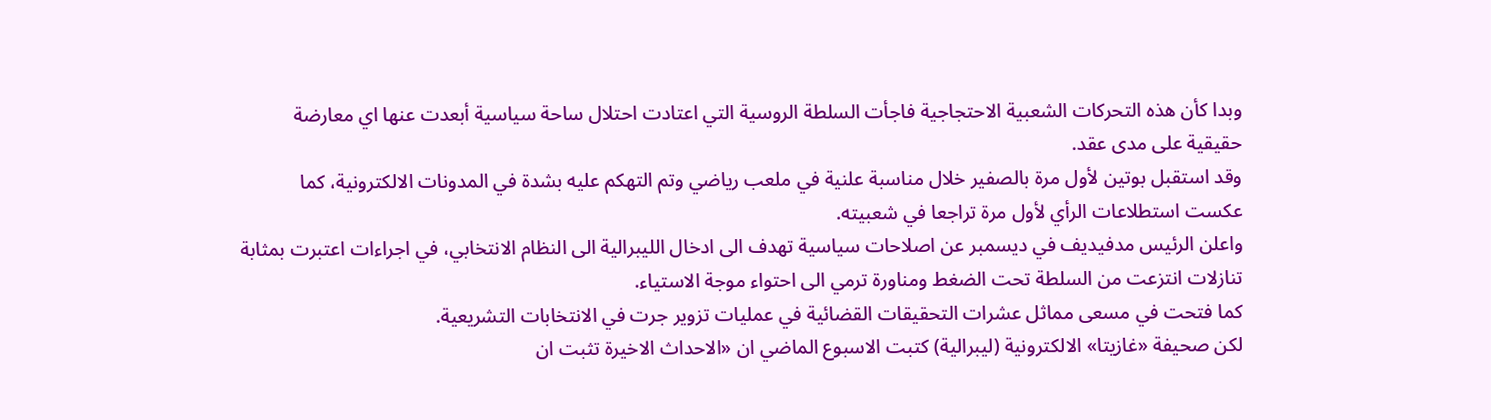وبدا كأن هذه التحركات الشعبية الاحتجاجية فاجأت السلطة الروسية التي اعتادت احتلال ساحة سياسية أبعدت عنها اي معارضة حقيقية على مدى عقد.
وقد استقبل بوتين لأول مرة بالصفير خلال مناسبة علنية في ملعب رياضي وتم التهكم عليه بشدة في المدونات الالكترونية، كما عكست استطلاعات الرأي لأول مرة تراجعا في شعبيته.
واعلن الرئيس مدفيديف في ديسمبر عن اصلاحات سياسية تهدف الى ادخال الليبرالية الى النظام الانتخابي، في اجراءات اعتبرت بمثابة تنازلات انتزعت من السلطة تحت الضغط ومناورة ترمي الى احتواء موجة الاستياء.
كما فتحت في مسعى مماثل عشرات التحقيقات القضائية في عمليات تزوير جرت في الانتخابات التشريعية.
لكن صحيفة «غازيتا» الالكترونية (ليبرالية) كتبت الاسبوع الماضي ان «الاحداث الاخيرة تثبت ان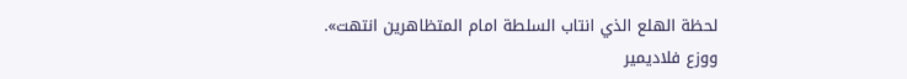لحظة الهلع الذي انتاب السلطة امام المتظاهرين انتهت».
ووزع فلاديمير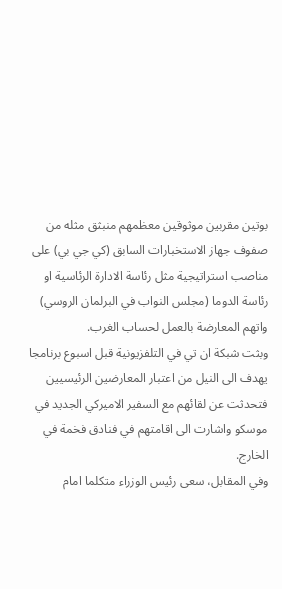بوتين مقربين موثوقين معظمهم منبثق مثله من صفوف جهاز الاستخبارات السابق (كي جي بي) على مناصب استراتيجية مثل رئاسة الادارة الرئاسية او رئاسة الدوما (مجلس النواب في البرلمان الروسي) واتهم المعارضة بالعمل لحساب الغرب.
وبثت شبكة ان تي في التلفزيونية قبل اسبوع برنامجا يهدف الى النيل من اعتبار المعارضين الرئيسيين فتحدثت عن لقائهم مع السفير الاميركي الجديد في موسكو واشارت الى اقامتهم في فنادق فخمة في الخارج.
وفي المقابل، سعى رئيس الوزراء متكلما امام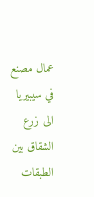عمال مصنع في سيبيريا الى زرع الشقاق بين الطبقات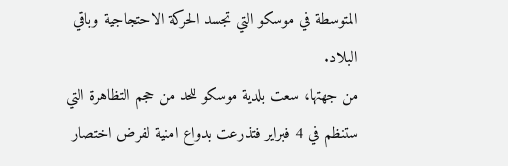المتوسطة في موسكو التي تجسد الحركة الاحتجاجية وباقي البلاد.
من جهتها، سعت بلدية موسكو للحد من حجم التظاهرة التي ستنظم في 4 فبراير فتذرعت بدواع امنية لفرض اختصار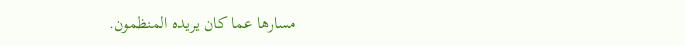مسارها عما كان يريده المنظمون.